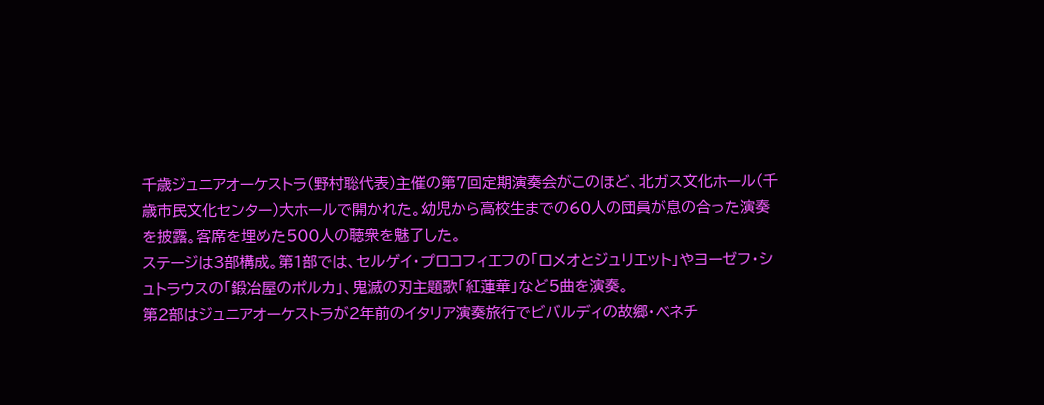千歳ジュニアオーケストラ(野村聡代表)主催の第7回定期演奏会がこのほど、北ガス文化ホール(千歳市民文化センター)大ホールで開かれた。幼児から高校生までの60人の団員が息の合った演奏を披露。客席を埋めた500人の聴衆を魅了した。
ステージは3部構成。第1部では、セルゲイ・プロコフィエフの「ロメオとジュリエット」やヨーゼフ・シュトラウスの「鍛冶屋のポルカ」、鬼滅の刃主題歌「紅蓮華」など5曲を演奏。
第2部はジュニアオーケストラが2年前のイタリア演奏旅行でビバルディの故郷・ベネチ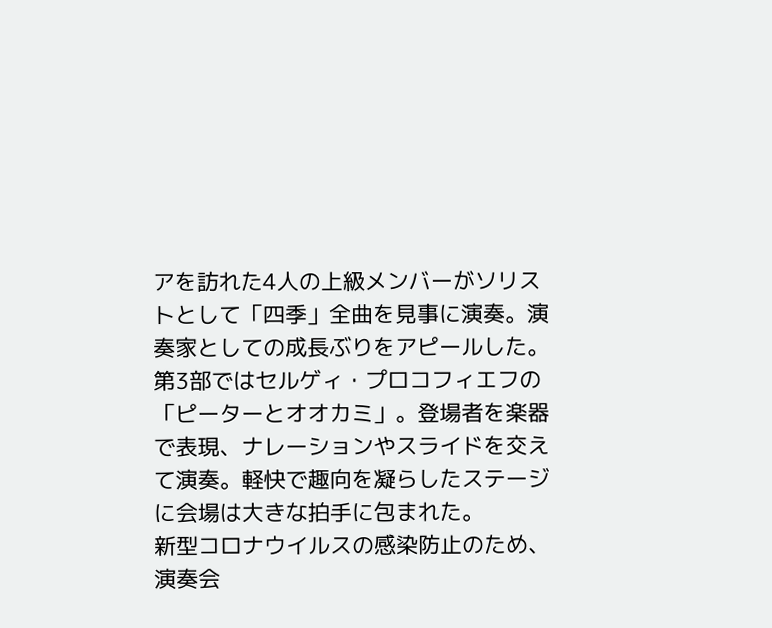アを訪れた4人の上級メンバーがソリストとして「四季」全曲を見事に演奏。演奏家としての成長ぶりをアピールした。
第3部ではセルゲィ・プロコフィエフの「ピーターとオオカミ」。登場者を楽器で表現、ナレーションやスライドを交えて演奏。軽快で趣向を凝らしたステージに会場は大きな拍手に包まれた。
新型コロナウイルスの感染防止のため、演奏会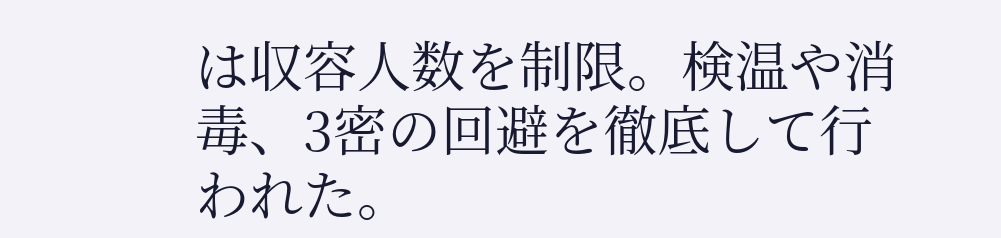は収容人数を制限。検温や消毒、3密の回避を徹底して行われた。